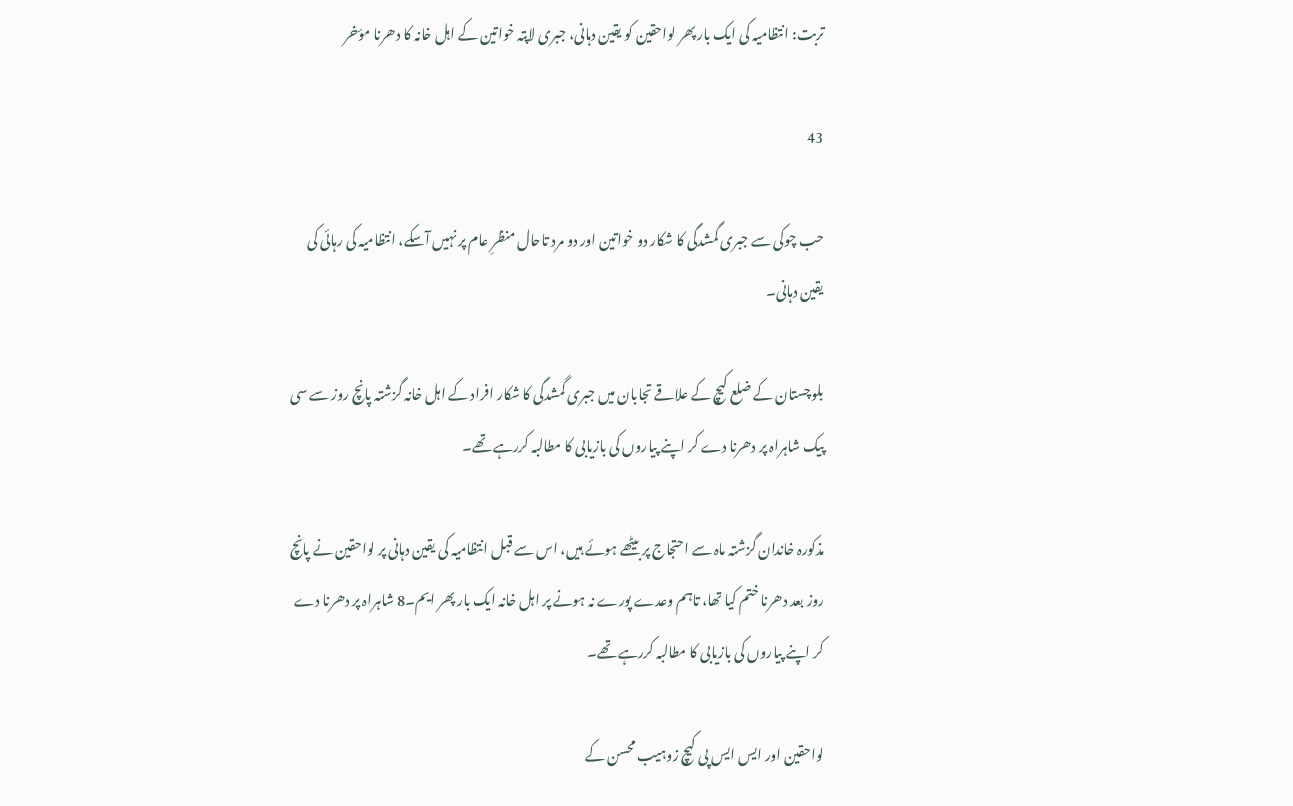تربت: انتظامیہ کی ایک بار پھر لواحقین کو یقین دہانی، جبری لاپتہ خواتین کے اہل خانہ کا دھرنا مؤخر

43

حب چوکی سے جبری گمشدگی کا شکار دو خواتین اور دو مرد تاحال منظرِ عام پر نہیں آسکے، انتظامیہ کی رہائی کی یقین دہانی۔

بلوچستان کے ضلع کیچ کے علاقے تجابان میں جبری گمشدگی کا شکار افراد کے اہل خانہ گزشتہ پانچ روز سے سی پیک شاہراہ پر دھرنا دے کر اپنے پیاروں کی بازیابی کا مطالبہ کررہے تھے۔

مذکورہ خاندان گزشتہ ماہ سے احتجاج پر بیٹھے ہوئے ہیں، اس سے قبل انتظامیہ کی یقین دہانی پر لواحقین نے پانچ روز بعد دھرنا ختم کیا تھا، تاہم وعدے پورے نہ ہونے پر اہل خانہ ایک بار پھر ایم۔8 شاہراہ پر دھرنا دے کر اپنے پیاروں کی بازیابی کا مطالبہ کررہے تھے۔

لواحقین اور ایس ایس پی کیچ زوہیب محسن کے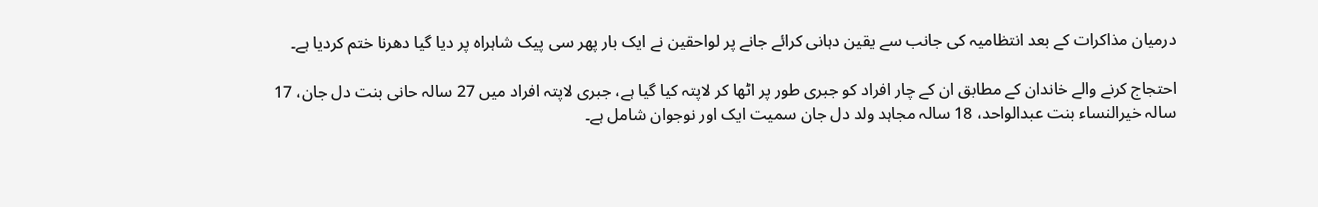درمیان مذاکرات کے بعد انتظامیہ کی جانب سے یقین دہانی کرائے جانے پر لواحقین نے ایک بار پھر سی پیک شاہراہ پر دیا گیا دھرنا ختم کردیا ہے۔

احتجاج کرنے والے خاندان کے مطابق ان کے چار افراد کو جبری طور پر اٹھا کر لاپتہ کیا گیا ہے، جبری لاپتہ افراد میں 27 سالہ حانی بنت دل جان، 17 سالہ خیرالنساء بنت عبدالواحد، 18 سالہ مجاہد ولد دل جان سمیت ایک اور نوجوان شامل ہے۔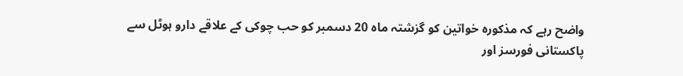واضح رہے کہ مذکورہ خواتین کو گزشتہ ماہ 20 دسمبر کو حب چوکی کے علاقے دارو ہوٹل سے پاکستانی فورسز اور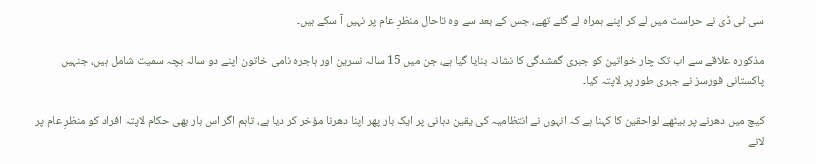سی ٹی ڈی نے حراست میں لے کر اپنے ہمراہ لے گئے تھے، جس کے بعد سے وہ تاحال منظرِ عام پر نہیں آ سکے ہیں۔

مذکورہ علاقے سے اب تک چار خواتین کو جبری گمشدگی کا نشانہ بنایا گیا ہے، جن میں 15 سالہ نسرین اور ہاجرہ نامی خاتون اپنے دو سالہ بچہ سمیت شامل ہیں، جنہیں پاکستانی فورسز نے جبری طور پر لاپتہ کیا۔

کیچ میں دھرنے پر بیٹھے لواحقین کا کہنا ہے کہ انہوں نے انتظامیہ کی یقین دہانی پر ایک بار پھر اپنا دھرنا مؤخر کر دیا ہے، تاہم اگر اس بار بھی حکام لاپتہ افراد کو منظرِ عام پر لانے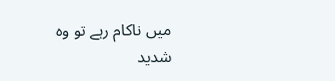میں ناکام رہے تو وہ شدید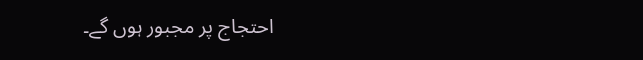احتجاج پر مجبور ہوں گے۔